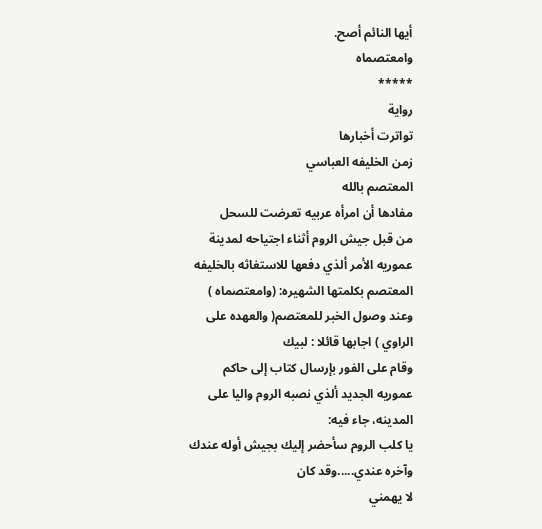أيها النائم أصح.
وامعتصماه
*****
رواية
تواترت أخبارها
زمن الخليفه العباسي
المعتصم بالله
مفادها أن امرأه عربيه تعرضت للسحل
من قبل جيش الروم أثناء اجتياحه لمدينة
عموريه الأمر ألذي دفعها للاستغاثه بالخليفه
المعتصم بكلمتها الشهيره: (وامعتصماه )
وعند وصول الخبر للمعتصم( والعهده على
الراوي ) اجابها قائلا : لبيك
وقام على الفور بإرسال كتاب إلى حاكم
عموريه الجديد ألذي نصبه الروم واليا على
المدينه، جاء فيه:
يا كلب الروم سأحضر إليك بجيش أوله عندك
وآخره عندي.....وقد كان
لا يهمني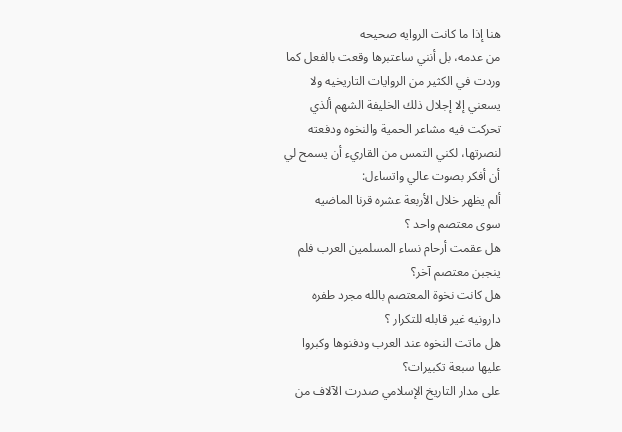هنا إذا ما كانت الروايه صحيحه
من عدمه، بل أنني ساعتبرها وقعت بالفعل كما
وردت في الكثير من الروايات التاريخيه ولا
يسعني إلا إجلال ذلك الخليفة الشهم ألذي
تحركت فيه مشاعر الحمية والنخوه ودفعته
لنصرتها، لكني التمس من القاريء أن يسمح لي
أن أفكر بصوت عالي واتساءل:
ألم يظهر خلال الأربعة عشره قرنا الماضيه
سوى معتصم واحد ؟
هل عقمت أرحام نساء المسلمين العرب فلم
ينجبن معتصم آخر؟
هل كانت نخوة المعتصم بالله مجرد طفره
دارونيه غير قابله للتكرار ؟
هل ماتت النخوه عند العرب ودفنوها وكبروا
عليها سبعة تكبيرات؟
على مدار التاريخ الإسلامي صدرت الآلاف من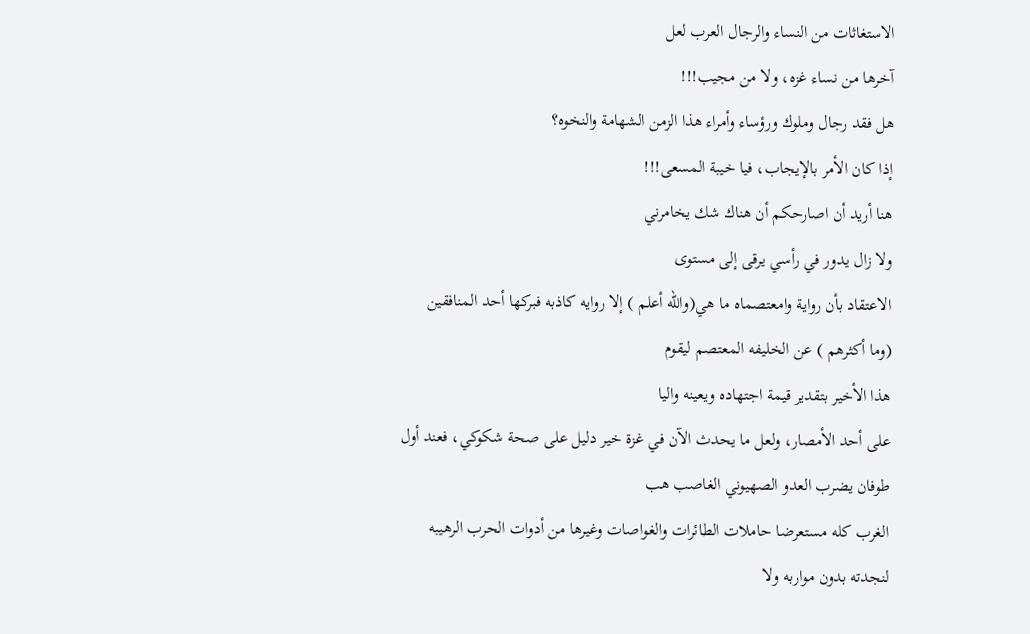الاستغاثات من النساء والرجال العرب لعل
آخرها من نساء غزه، ولا من مجيب!!!
هل فقد رجال وملوك ورؤساء وأمراء هذا الزمن الشهامة والنخوه؟
إذا كان الأمر بالإيجاب، فيا خيبة المسعى!!!
هنا أريد أن اصارحكم أن هناك شك يخامرني
ولا زال يدور في رأسي يرقى إلى مستوى
الاعتقاد بأن رواية وامعتصماه ما هي(والله أعلم ) إلا روايه كاذبه فبركها أحد المنافقين
(وما أكثرهم ) عن الخليفه المعتصم ليقوم
هذا الأخير بتقدير قيمة اجتهاده ويعينه واليا
على أحد الأمصار، ولعل ما يحدث الآن في غزة خير دليل على صحة شكوكي، فعند أول
طوفان يضرب العدو الصهيوني الغاصب هب
الغرب كله مستعرضا حاملات الطائرات والغواصات وغيرها من أدوات الحرب الرهيبه
لنجدته بدون مواربه ولا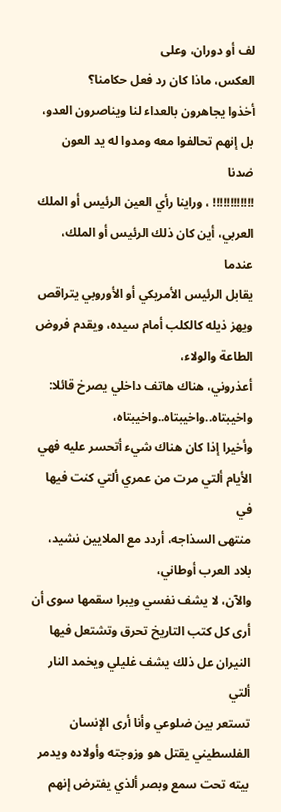لف أو دوران، وعلى
العكس، ماذا كان رد فعل حكامنا؟
أخذوا يجاهرون بالعداء لنا ويناصرون العدو، بل إنهم تحالفوا معه ومدوا له يد العون ضدنا
!!!!!!!!!!!! ، وراينا رأي العين الرئيس أو الملك
العربي، أين كان ذلك الرئيس أو الملك، عندما
يقابل الرئيس الأمريكي أو الأوروبي يتراقص
ويهز ذيله كالكلب أمام سيده، ويقدم فروض
الطاعة والولاء،
أعذروني، هناك هاتف داخلي يصرخ قائلا:
واخيبتاه..واخيبتاه..واخيبتاه،
وأخيرا إذا كان هناك شيء أتحسر عليه فهي
الأيام ألتي مرت من عمري ألتي كنت فيها في
منتهى السذاجه، أردد مع الملايين نشيد، بلاد العرب أوطاني،
والآن، لا يشف نفسي ويبرا سقمها سوى أن أرى كل كتب التاريخ تحرق وتشتعل فيها النيران عل ذلك يشف غليلي ويخمد النار ألتي
تستعر بين ضلوعي وأنا أرى الإنسان الفلسطيني يقتل هو وزوجته وأولاده ويدمر بيته تحت سمع وبصر ألذي يفترض إنهم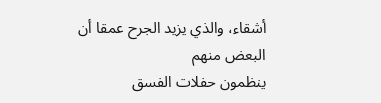أشقاء، والذي يزيد الجرح عمقا أن البعض منهم
ينظمون حفلات الفسق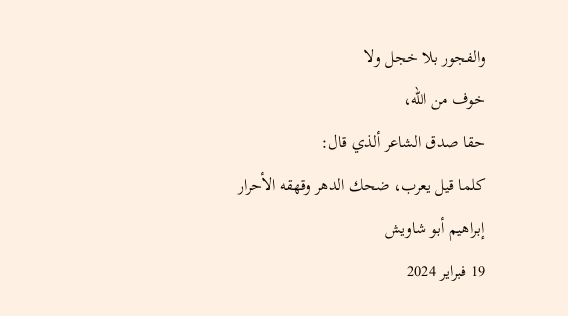والفجور بلا خجل ولا
خوف من الله،
حقا صدق الشاعر ألذي قال:
كلما قيل يعرب، ضحك الدهر وقهقه الأحرار
إبراهيم أبو شاويش
19 فبراير 2024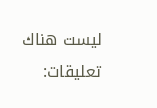ليست هناك تعليقات: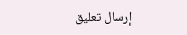إرسال تعليق